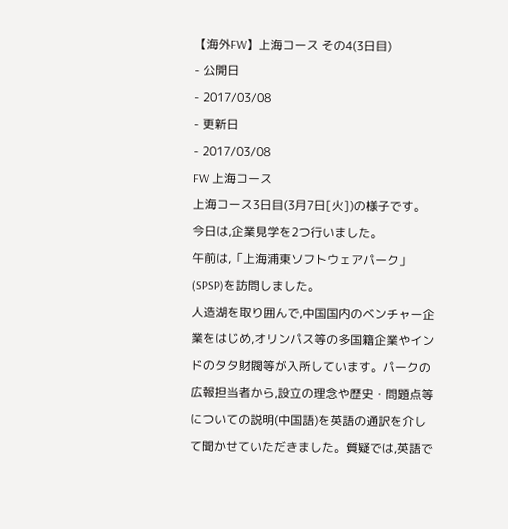【海外FW】上海コース その4(3日目)
- 公開日
- 2017/03/08
- 更新日
- 2017/03/08
FW 上海コース
上海コース3日目(3月7日[火])の様子です。
今日は,企業見学を2つ行いました。
午前は,「上海浦東ソフトウェアパーク」(SPSP)を訪問しました。
人造湖を取り囲んで,中国国内のベンチャー企業をはじめ,オリンパス等の多国籍企業やインドのタタ財閥等が入所しています。パークの広報担当者から,設立の理念や歴史・問題点等についての説明(中国語)を英語の通訳を介して聞かせていただきました。質疑では,英語で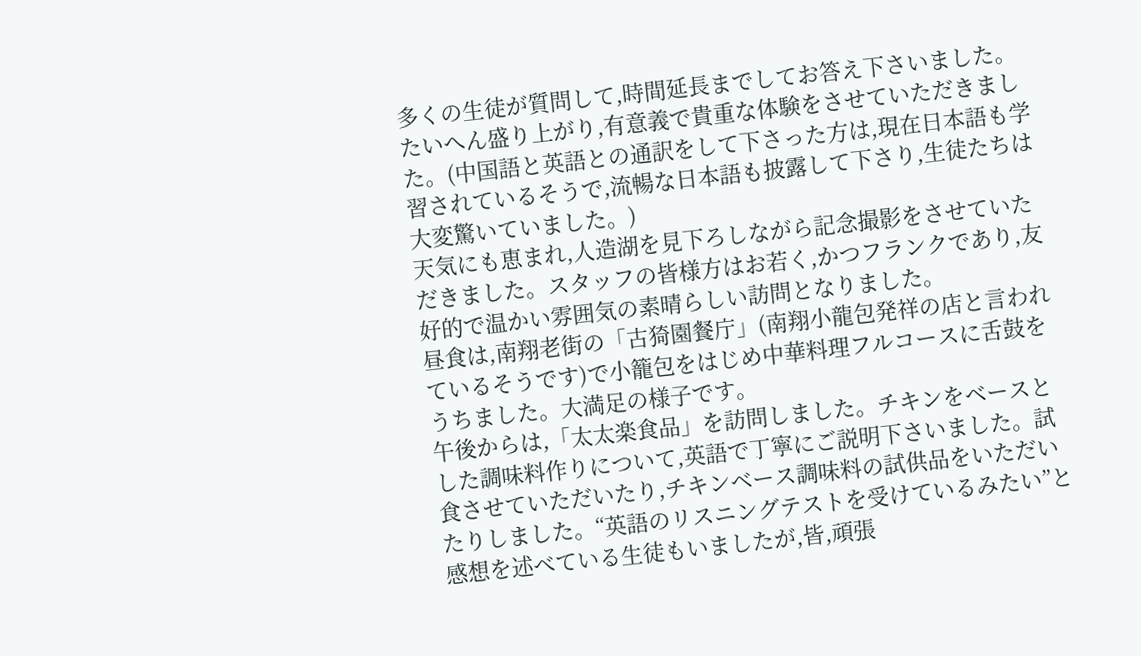多くの生徒が質問して,時間延長までしてお答え下さいました。たいへん盛り上がり,有意義で貴重な体験をさせていただきました。(中国語と英語との通訳をして下さった方は,現在日本語も学習されているそうで,流暢な日本語も披露して下さり,生徒たちは大変驚いていました。)
天気にも恵まれ,人造湖を見下ろしながら記念撮影をさせていただきました。スタッフの皆様方はお若く,かつフランクであり,友好的で温かい雰囲気の素晴らしい訪問となりました。
昼食は,南翔老街の「古猗園餐庁」(南翔小龍包発祥の店と言われているそうです)で小籠包をはじめ中華料理フルコースに舌鼓をうちました。大満足の様子です。
午後からは,「太太楽食品」を訪問しました。チキンをベースとした調味料作りについて,英語で丁寧にご説明下さいました。試食させていただいたり,チキンベース調味料の試供品をいただいたりしました。“英語のリスニングテストを受けているみたい”と感想を述べている生徒もいましたが,皆,頑張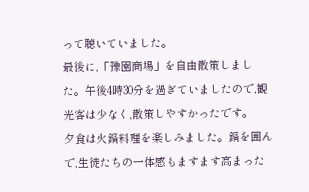って聴いていました。
最後に,「豫園商場」を自由散策しました。午後4時30分を過ぎていましたので,観光客は少なく,散策しやすかったです。
夕食は火鍋料理を楽しみました。鍋を囲んで,生徒たちの一体感もますます高まった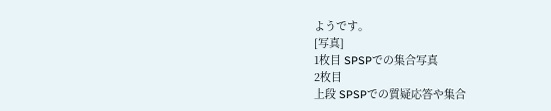ようです。
[写真]
1枚目 SPSPでの集合写真
2枚目
上段 SPSPでの質疑応答や集合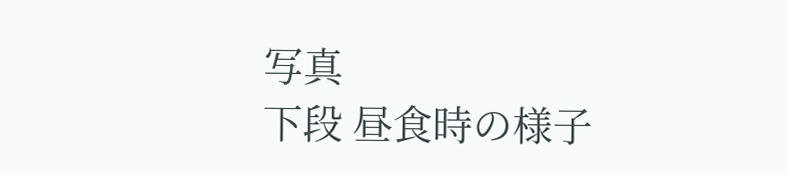写真
下段 昼食時の様子